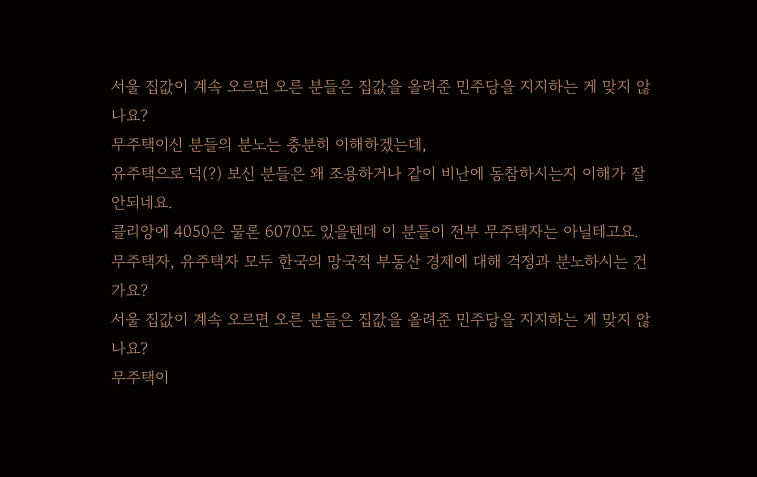서울 집값이 계속 오르면 오른 분들은 집값을 올려준 민주당을 지지하는 게 맞지 않나요?
무주택이신 분들의 분노는 충분히 이해하겠는데,
유주택으로 덕(?) 보신 분들은 왜 조용하거나 같이 비난에 동참하시는지 이해가 잘 안되네요.
클리앙에 4050은 물론 6070도 있을텐데 이 분들이 전부 무주택자는 아닐테고요.
무주택자, 유주택자 모두 한국의 망국적 부동산 경제에 대해 걱정과 분노하시는 건가요?
서울 집값이 계속 오르면 오른 분들은 집값을 올려준 민주당을 지지하는 게 맞지 않나요?
무주택이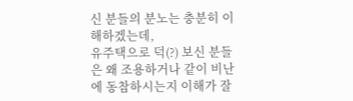신 분들의 분노는 충분히 이해하겠는데,
유주택으로 덕(?) 보신 분들은 왜 조용하거나 같이 비난에 동참하시는지 이해가 잘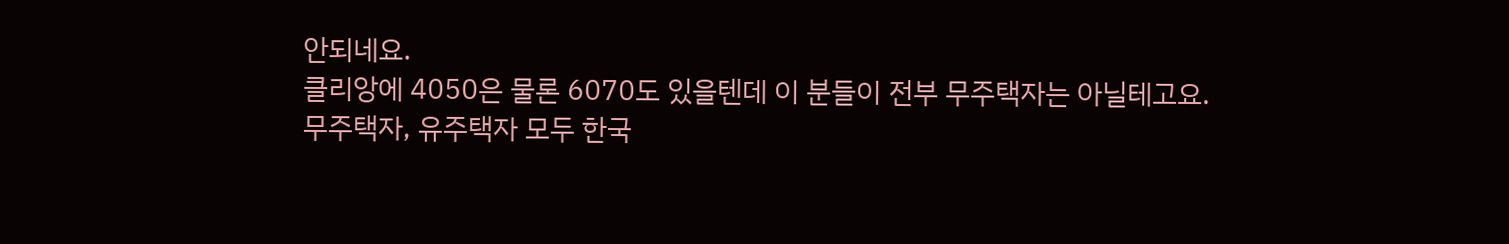안되네요.
클리앙에 4050은 물론 6070도 있을텐데 이 분들이 전부 무주택자는 아닐테고요.
무주택자, 유주택자 모두 한국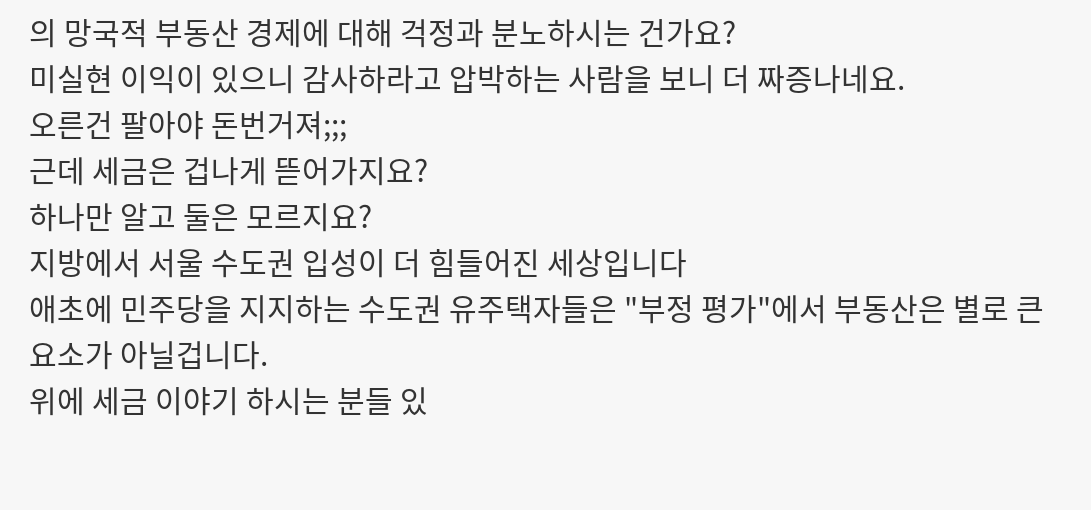의 망국적 부동산 경제에 대해 걱정과 분노하시는 건가요?
미실현 이익이 있으니 감사하라고 압박하는 사람을 보니 더 짜증나네요.
오른건 팔아야 돈번거져;;;
근데 세금은 겁나게 뜯어가지요?
하나만 알고 둘은 모르지요?
지방에서 서울 수도권 입성이 더 힘들어진 세상입니다
애초에 민주당을 지지하는 수도권 유주택자들은 "부정 평가"에서 부동산은 별로 큰 요소가 아닐겁니다.
위에 세금 이야기 하시는 분들 있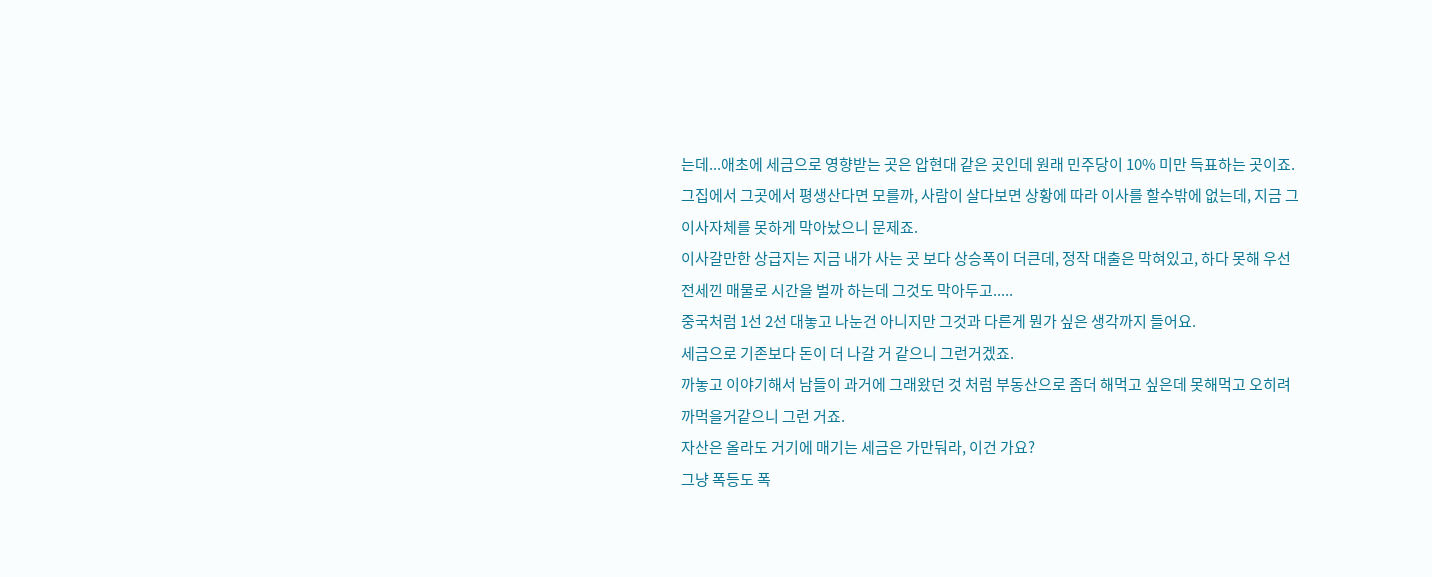는데...애초에 세금으로 영향받는 곳은 압현대 같은 곳인데 원래 민주당이 10% 미만 득표하는 곳이죠.
그집에서 그곳에서 평생산다면 모를까, 사람이 살다보면 상황에 따라 이사를 할수밖에 없는데, 지금 그 이사자체를 못하게 막아놨으니 문제죠.
이사갈만한 상급지는 지금 내가 사는 곳 보다 상승폭이 더큰데, 정작 대출은 막혀있고, 하다 못해 우선 전세낀 매물로 시간을 벌까 하는데 그것도 막아두고.....
중국처럼 1선 2선 대놓고 나눈건 아니지만 그것과 다른게 뭔가 싶은 생각까지 들어요.
세금으로 기존보다 돈이 더 나갈 거 같으니 그런거겠죠.
까놓고 이야기해서 남들이 과거에 그래왔던 것 처럼 부동산으로 좀더 해먹고 싶은데 못해먹고 오히려 까먹을거같으니 그런 거죠.
자산은 올라도 거기에 매기는 세금은 가만둬라, 이건 가요?
그냥 폭등도 폭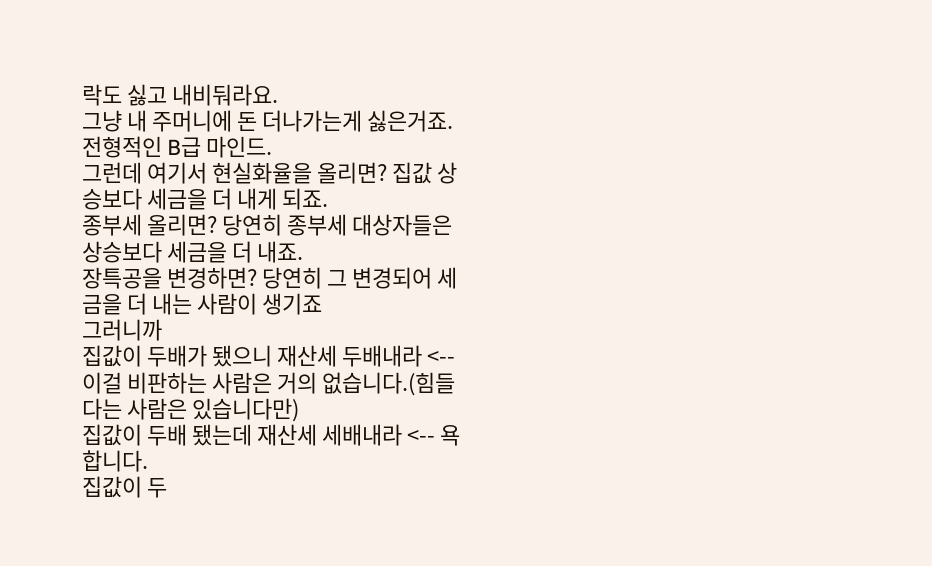락도 싫고 내비둬라요.
그냥 내 주머니에 돈 더나가는게 싫은거죠. 전형적인 B급 마인드.
그런데 여기서 현실화율을 올리면? 집값 상승보다 세금을 더 내게 되죠.
종부세 올리면? 당연히 종부세 대상자들은 상승보다 세금을 더 내죠.
장특공을 변경하면? 당연히 그 변경되어 세금을 더 내는 사람이 생기죠
그러니까
집값이 두배가 됐으니 재산세 두배내라 <-- 이걸 비판하는 사람은 거의 없습니다.(힘들다는 사람은 있습니다만)
집값이 두배 됐는데 재산세 세배내라 <-- 욕합니다.
집값이 두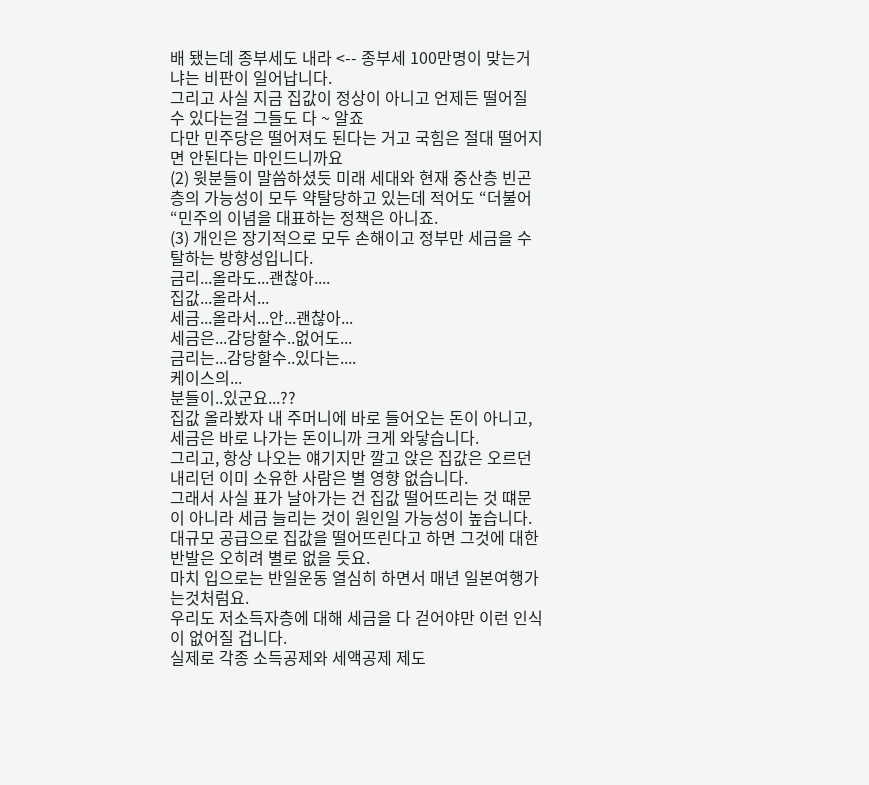배 됐는데 종부세도 내라 <-- 종부세 100만명이 맞는거냐는 비판이 일어납니다.
그리고 사실 지금 집값이 정상이 아니고 언제든 떨어질 수 있다는걸 그들도 다 ~ 알죠
다만 민주당은 떨어져도 된다는 거고 국힘은 절대 떨어지면 안된다는 마인드니까요
(2) 윗분들이 말씀하셨듯 미래 세대와 현재 중산층 빈곤층의 가능성이 모두 약탈당하고 있는데 적어도 “더불어“민주의 이념을 대표하는 정책은 아니죠.
(3) 개인은 장기적으로 모두 손해이고 정부만 세금을 수탈하는 방향성입니다.
금리...올라도...괜찮아....
집값...올라서...
세금...올라서...안...괜찮아...
세금은...감당할수..없어도...
금리는...감당할수..있다는....
케이스의...
분들이..있군요...??
집값 올라봤자 내 주머니에 바로 들어오는 돈이 아니고, 세금은 바로 나가는 돈이니까 크게 와닿습니다.
그리고, 항상 나오는 얘기지만 깔고 앉은 집값은 오르던 내리던 이미 소유한 사람은 별 영향 없습니다.
그래서 사실 표가 날아가는 건 집값 떨어뜨리는 것 떄문이 아니라 세금 늘리는 것이 원인일 가능성이 높습니다.
대규모 공급으로 집값을 떨어뜨린다고 하면 그것에 대한 반발은 오히려 별로 없을 듯요.
마치 입으로는 반일운동 열심히 하면서 매년 일본여행가는것처럼요.
우리도 저소득자층에 대해 세금을 다 걷어야만 이런 인식이 없어질 겁니다.
실제로 각종 소득공제와 세액공제 제도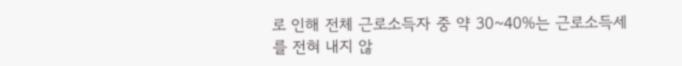로 인해 전체 근로소득자 중 약 30~40%는 근로소득세를 전혀 내지 않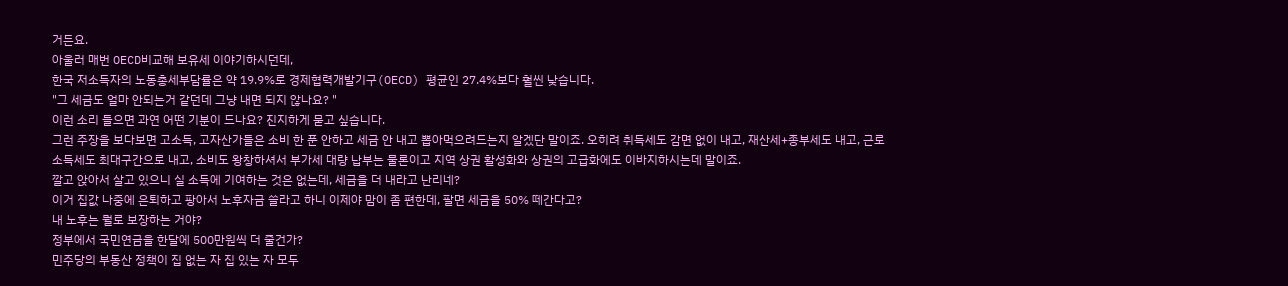거든요.
아울러 매번 OECD비교해 보유세 이야기하시던데,
한국 저소득자의 노동총세부담률은 약 19.9%로 경제협력개발기구(OECD) 평균인 27.4%보다 훨씬 낮습니다.
"그 세금도 얼마 안되는거 같던데 그냥 내면 되지 않나요? "
이런 소리 들으면 과연 어떤 기분이 드나요? 진지하게 묻고 싶습니다.
그런 주장을 보다보면 고소득, 고자산가들은 소비 한 푼 안하고 세금 안 내고 뽑아먹으려드는지 알겠단 말이죠. 오히려 취득세도 감면 없이 내고, 재산세+종부세도 내고, 근로소득세도 최대구간으로 내고, 소비도 왕창하셔서 부가세 대량 납부는 물론이고 지역 상권 활성화와 상권의 고급화에도 이바지하시는데 말이죠.
깔고 앉아서 살고 있으니 실 소득에 기여하는 것은 없는데, 세금을 더 내라고 난리네?
이거 집값 나중에 은퇴하고 팡아서 노후자금 쓸라고 하니 이제야 맘이 좀 편한데, 팔면 세금을 50% 떼간다고?
내 노후는 뭘로 보장하는 거야?
정부에서 국민연금을 한달에 500만원씩 더 줄건가?
민주당의 부동산 정책이 집 없는 자 집 있는 자 모두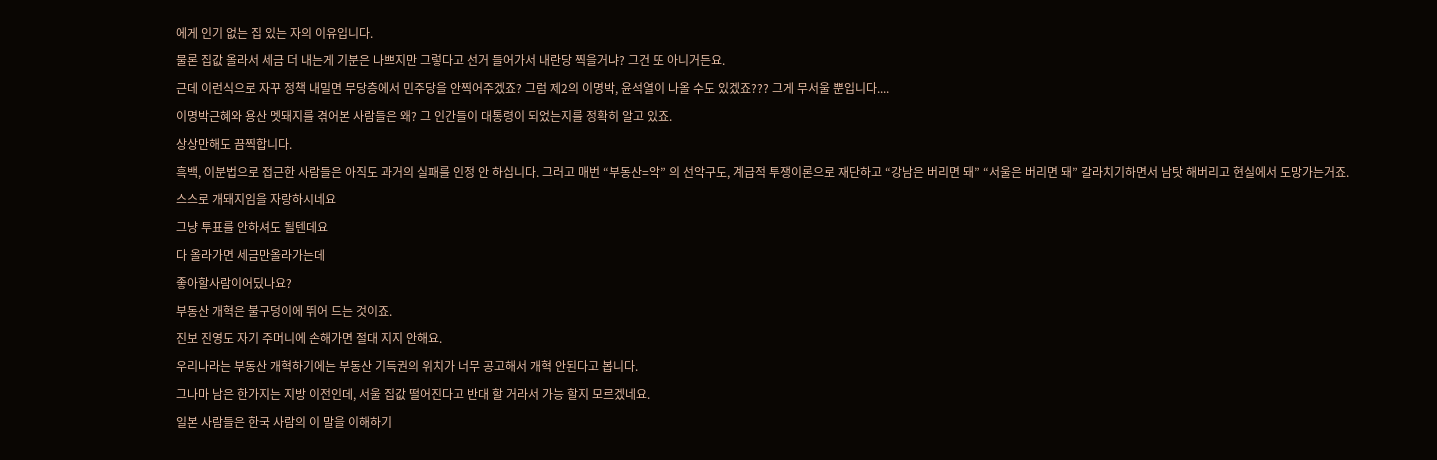에게 인기 없는 집 있는 자의 이유입니다.
물론 집값 올라서 세금 더 내는게 기분은 나쁘지만 그렇다고 선거 들어가서 내란당 찍을거냐? 그건 또 아니거든요.
근데 이런식으로 자꾸 정책 내밀면 무당층에서 민주당을 안찍어주겠죠? 그럼 제2의 이명박, 윤석열이 나올 수도 있겠죠??? 그게 무서울 뿐입니다....
이명박근혜와 용산 멧돼지를 겪어본 사람들은 왜? 그 인간들이 대통령이 되었는지를 정확히 알고 있죠.
상상만해도 끔찍합니다.
흑백, 이분법으로 접근한 사람들은 아직도 과거의 실패를 인정 안 하십니다. 그러고 매번 “부동산=악” 의 선악구도, 계급적 투쟁이론으로 재단하고 “강남은 버리면 돼” “서울은 버리면 돼” 갈라치기하면서 남탓 해버리고 현실에서 도망가는거죠.
스스로 개돼지임을 자랑하시네요
그냥 투표를 안하셔도 될텐데요
다 올라가면 세금만올라가는데
좋아할사람이어딨나요?
부동산 개혁은 불구덩이에 뛰어 드는 것이죠.
진보 진영도 자기 주머니에 손해가면 절대 지지 안해요.
우리나라는 부동산 개혁하기에는 부동산 기득권의 위치가 너무 공고해서 개혁 안된다고 봅니다.
그나마 남은 한가지는 지방 이전인데, 서울 집값 떨어진다고 반대 할 거라서 가능 할지 모르겠네요.
일본 사람들은 한국 사람의 이 말을 이해하기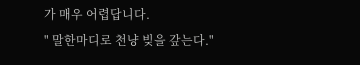가 매우 어렵답니다.
" 말한마디로 천냥 빚을 갚는다."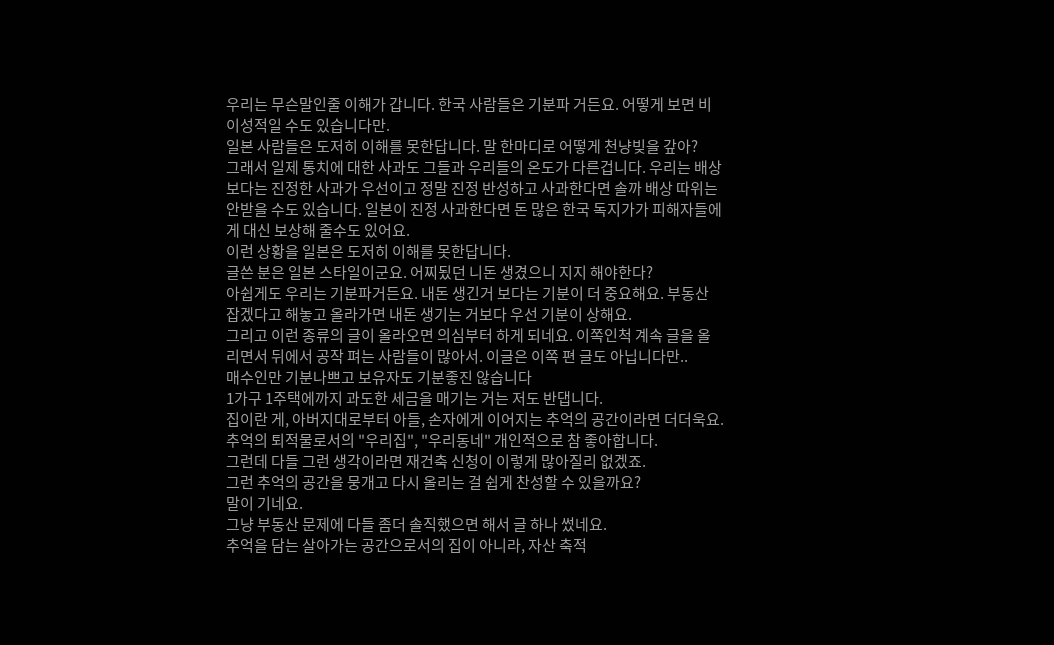우리는 무슨말인줄 이해가 갑니다. 한국 사람들은 기분파 거든요. 어떻게 보면 비이성적일 수도 있습니다만.
일본 사람들은 도저히 이해를 못한답니다. 말 한마디로 어떻게 천냥빚을 갚아?
그래서 일제 통치에 대한 사과도 그들과 우리들의 온도가 다른겁니다. 우리는 배상 보다는 진정한 사과가 우선이고 정말 진정 반성하고 사과한다면 솔까 배상 따위는 안받을 수도 있습니다. 일본이 진정 사과한다면 돈 많은 한국 독지가가 피해자들에게 대신 보상해 줄수도 있어요.
이런 상황을 일본은 도저히 이해를 못한답니다.
글쓴 분은 일본 스타일이군요. 어찌됬던 니돈 생겼으니 지지 해야한다?
아쉽게도 우리는 기분파거든요. 내돈 생긴거 보다는 기분이 더 중요해요. 부동산 잡겠다고 해놓고 올라가면 내돈 생기는 거보다 우선 기분이 상해요.
그리고 이런 종류의 글이 올라오면 의심부터 하게 되네요. 이쪽인척 계속 글을 올리면서 뒤에서 공작 펴는 사람들이 많아서. 이글은 이쪽 편 글도 아닙니다만..
매수인만 기분나쁘고 보유자도 기분좋진 않습니다
1가구 1주택에까지 과도한 세금을 매기는 거는 저도 반댑니다.
집이란 게, 아버지대로부터 아들, 손자에게 이어지는 추억의 공간이라면 더더욱요.
추억의 퇴적물로서의 "우리집", "우리동네" 개인적으로 참 좋아합니다.
그런데 다들 그런 생각이라면 재건축 신청이 이렇게 많아질리 없겠죠.
그런 추억의 공간을 뭉개고 다시 올리는 걸 쉽게 찬성할 수 있을까요?
말이 기네요.
그냥 부동산 문제에 다들 좀더 솔직했으면 해서 글 하나 썼네요.
추억을 담는 살아가는 공간으로서의 집이 아니라, 자산 축적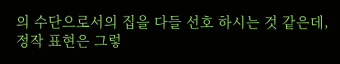의 수단으로서의 집을 다들 선호 하시는 것 같은데, 정작 표현은 그렇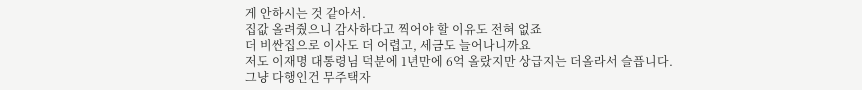게 안하시는 것 같아서.
집값 올려줬으니 감사하다고 찍어야 할 이유도 전혀 없죠
더 비싼집으로 이사도 더 어렵고, 세금도 늘어나니까요
저도 이재명 대통령님 덕분에 1년만에 6억 올랐지만 상급지는 더올라서 슬픕니다.
그냥 다행인건 무주택자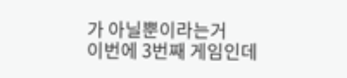가 아닐뿐이라는거
이번에 3번째 게임인데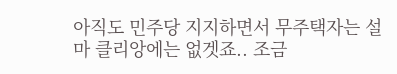아직도 민주당 지지하면서 무주택자는 설마 클리앙에는 없겟죠.. 조금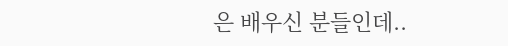은 배우신 분들인데..